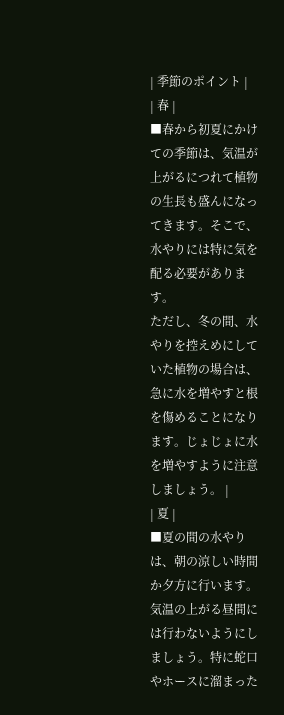| 季節のポイント |
| 春 |
■春から初夏にかけての季節は、気温が上がるにつれて植物の生長も盛んになってきます。そこで、水やりには特に気を配る必要があります。
ただし、冬の間、水やりを控えめにしていた植物の場合は、急に水を増やすと根を傷めることになります。じょじょに水を増やすように注意しましょう。 |
| 夏 |
■夏の間の水やりは、朝の涼しい時間か夕方に行います。気温の上がる昼間には行わないようにしましょう。特に蛇口やホースに溜まった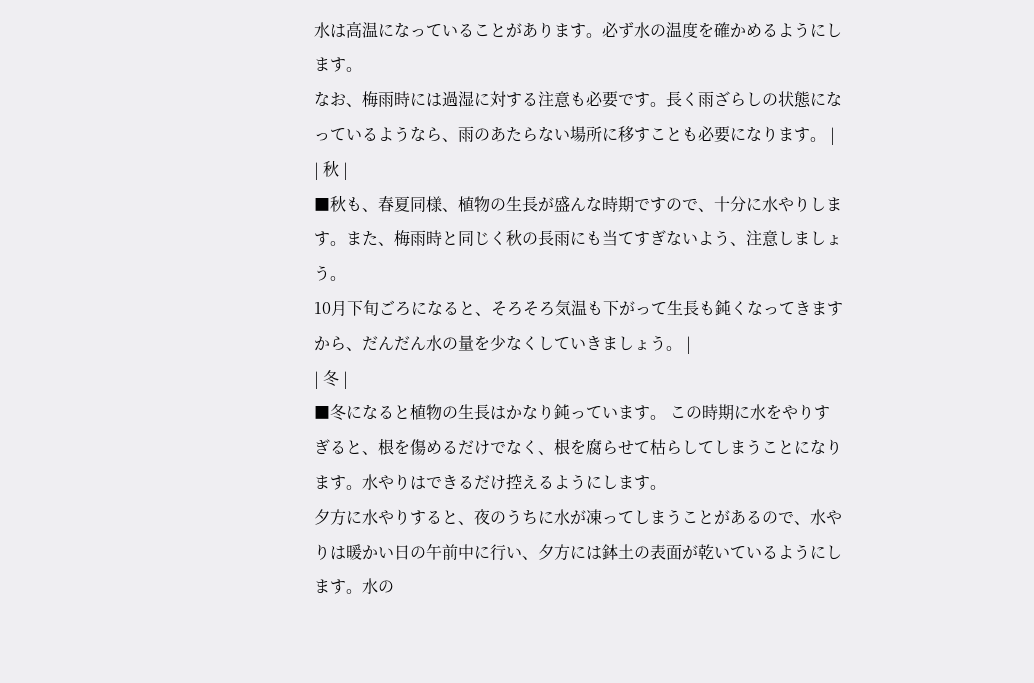水は高温になっていることがあります。必ず水の温度を確かめるようにします。
なお、梅雨時には過湿に対する注意も必要です。長く雨ざらしの状態になっているようなら、雨のあたらない場所に移すことも必要になります。 |
| 秋 |
■秋も、春夏同様、植物の生長が盛んな時期ですので、十分に水やりします。また、梅雨時と同じく秋の長雨にも当てすぎないよう、注意しましょう。
10月下旬ごろになると、そろそろ気温も下がって生長も鈍くなってきますから、だんだん水の量を少なくしていきましょう。 |
| 冬 |
■冬になると植物の生長はかなり鈍っています。 この時期に水をやりすぎると、根を傷めるだけでなく、根を腐らせて枯らしてしまうことになります。水やりはできるだけ控えるようにします。
夕方に水やりすると、夜のうちに水が凍ってしまうことがあるので、水やりは暖かい日の午前中に行い、夕方には鉢土の表面が乾いているようにします。水の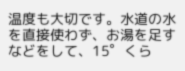温度も大切です。水道の水を直接使わず、お湯を足すなどをして、15゜くら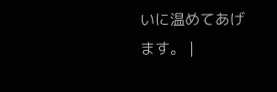いに温めてあげます。 |